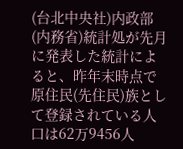(台北中央社)内政部(内務省)統計処が先月に発表した統計によると、昨年末時点で原住民(先住民)族として登録されている人口は62万9456人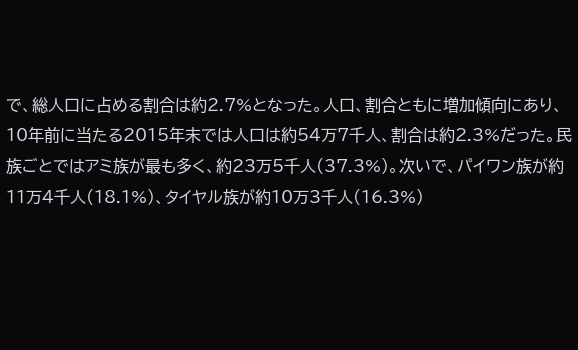で、総人口に占める割合は約2.7%となった。人口、割合ともに増加傾向にあり、10年前に当たる2015年末では人口は約54万7千人、割合は約2.3%だった。民族ごとではアミ族が最も多く、約23万5千人(37.3%)。次いで、パイワン族が約11万4千人(18.1%)、タイヤル族が約10万3千人(16.3%)